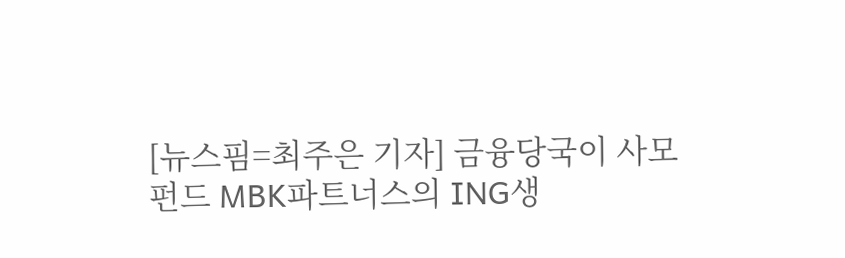[뉴스핌=최주은 기자] 금융당국이 사모펀드 MBK파트너스의 ING생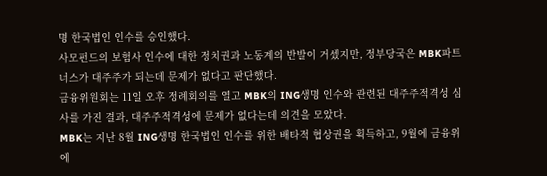명 한국법인 인수를 승인했다.
사모펀드의 보험사 인수에 대한 정치권과 노동계의 반발이 거셌지만, 정부당국은 MBK파트너스가 대주주가 되는데 문제가 없다고 판단했다.
금융위원회는 11일 오후 정례회의를 열고 MBK의 ING생명 인수와 관련된 대주주적격성 심사를 가진 결과, 대주주적격성에 문제가 없다는데 의견을 모았다.
MBK는 지난 8월 ING생명 한국법인 인수를 위한 배타적 협상권을 획득하고, 9월에 금융위에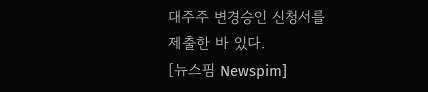대주주 변경승인 신청서를 제출한 바 있다.
[뉴스핌 Newspim]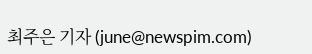최주은 기자 (june@newspim.com)